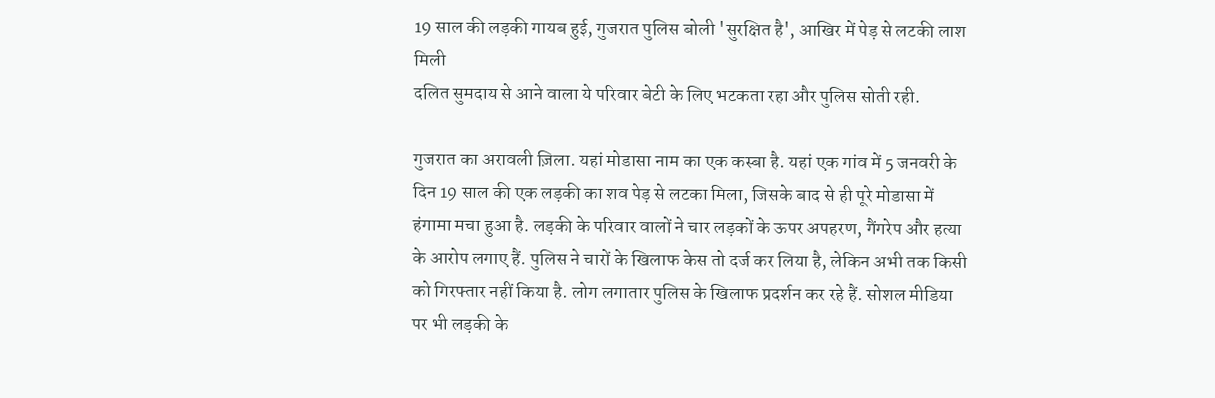19 साल की लड़की गायब हुई, गुजरात पुलिस बोली 'सुरक्षित है', आखिर में पेड़ से लटकी लाश मिली
दलित सुमदाय से आने वाला ये परिवार बेटी के लिए भटकता रहा और पुलिस सोती रही.

गुजरात का अरावली ज़िला. यहां मोडासा नाम का एक कस्बा है. यहां एक गांव में 5 जनवरी के दिन 19 साल की एक लड़की का शव पेड़ से लटका मिला, जिसके बाद से ही पूरे मोडासा में हंगामा मचा हुआ है. लड़की के परिवार वालों ने चार लड़कों के ऊपर अपहरण, गैंगरेप और हत्या के आरोप लगाए हैं. पुलिस ने चारों के खिलाफ केस तो दर्ज कर लिया है, लेकिन अभी तक किसी को गिरफ्तार नहीं किया है. लोग लगातार पुलिस के खिलाफ प्रदर्शन कर रहे हैं. सोशल मीडिया पर भी लड़की के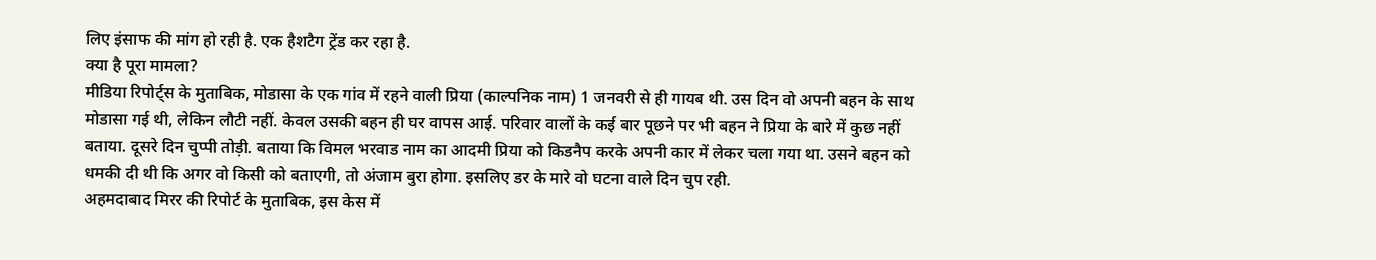लिए इंसाफ की मांग हो रही है. एक हैशटैग ट्रेंड कर रहा है.
क्या है पूरा मामला?
मीडिया रिपोर्ट्स के मुताबिक, मोडासा के एक गांव में रहने वाली प्रिया (काल्पनिक नाम) 1 जनवरी से ही गायब थी. उस दिन वो अपनी बहन के साथ मोडासा गई थी, लेकिन लौटी नहीं. केवल उसकी बहन ही घर वापस आई. परिवार वालों के कई बार पूछने पर भी बहन ने प्रिया के बारे में कुछ नहीं बताया. दूसरे दिन चुप्पी तोड़ी. बताया कि विमल भरवाड नाम का आदमी प्रिया को किडनैप करके अपनी कार में लेकर चला गया था. उसने बहन को धमकी दी थी कि अगर वो किसी को बताएगी, तो अंजाम बुरा होगा. इसलिए डर के मारे वो घटना वाले दिन चुप रही.
अहमदाबाद मिरर की रिपोर्ट के मुताबिक, इस केस में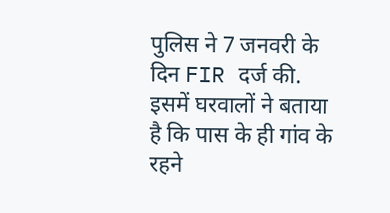पुलिस ने 7 जनवरी के दिन FIR दर्ज की. इसमें घरवालों ने बताया है कि पास के ही गांव के रहने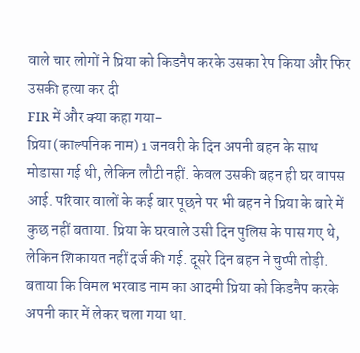वाले चार लोगों ने प्रिया को किडनैप करके उसका रेप किया और फिर उसकी हत्या कर दी
FIR में और क्या कहा गया-
प्रिया (काल्पनिक नाम) 1 जनवरी के दिन अपनी बहन के साथ मोडासा गई थी, लेकिन लौटी नहीं. केवल उसकी बहन ही घर वापस आई. परिवार वालों के कई बार पूछने पर भी बहन ने प्रिया के बारे में कुछ नहीं बताया. प्रिया के घरवाले उसी दिन पुलिस के पास गए थे, लेकिन शिकायत नहीं दर्ज की गई. दूसरे दिन बहन ने चुप्पी तोड़ी. बताया कि विमल भरवाड नाम का आदमी प्रिया को किडनैप करके अपनी कार में लेकर चला गया था.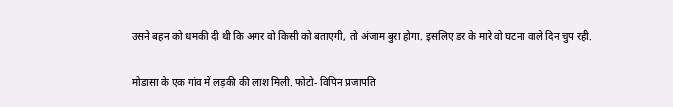उसने बहन को धमकी दी थी कि अगर वो किसी को बताएगी, तो अंजाम बुरा होगा. इसलिए डर के मारे वो घटना वाले दिन चुप रही.

मोडासा के एक गांव में लड़की की लाश मिली. फोटो- विपिन प्रजापति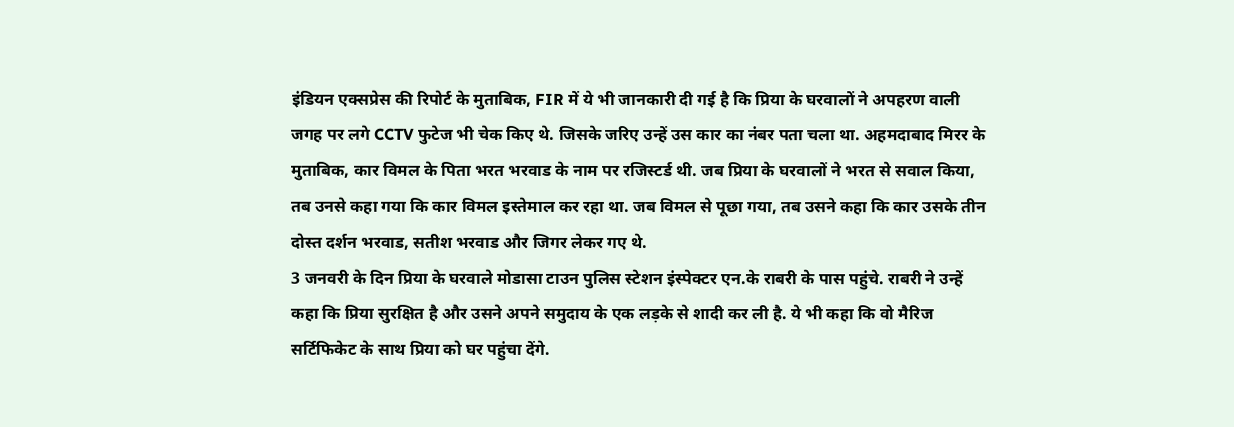इंडियन एक्सप्रेस की रिपोर्ट के मुताबिक, FIR में ये भी जानकारी दी गई है कि प्रिया के घरवालों ने अपहरण वाली जगह पर लगे CCTV फुटेज भी चेक किए थे. जिसके जरिए उन्हें उस कार का नंबर पता चला था. अहमदाबाद मिरर के मुताबिक, कार विमल के पिता भरत भरवाड के नाम पर रजिस्टर्ड थी. जब प्रिया के घरवालों ने भरत से सवाल किया, तब उनसे कहा गया कि कार विमल इस्तेमाल कर रहा था. जब विमल से पूछा गया, तब उसने कहा कि कार उसके तीन दोस्त दर्शन भरवाड, सतीश भरवाड और जिगर लेकर गए थे.
3 जनवरी के दिन प्रिया के घरवाले मोडासा टाउन पुलिस स्टेशन इंस्पेक्टर एन.के राबरी के पास पहुंचे. राबरी ने उन्हें कहा कि प्रिया सुरक्षित है और उसने अपने समुदाय के एक लड़के से शादी कर ली है. ये भी कहा कि वो मैरिज सर्टिफिकेट के साथ प्रिया को घर पहुंचा देंगे.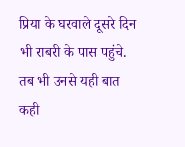प्रिया के घरवाले दूसरे दिन भी राबरी के पास पहुंचे. तब भी उनसे यही बात कही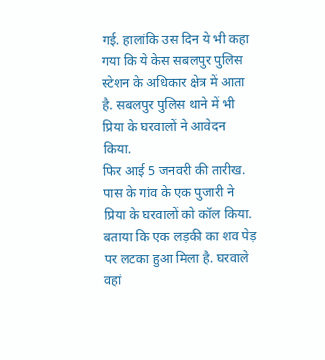गई. हालांकि उस दिन ये भी कहा गया कि ये केस सबलपुर पुलिस स्टेशन के अधिकार क्षेत्र में आता है. सबलपुर पुलिस थाने में भी प्रिया के घरवालों ने आवेदन किया.
फिर आई 5 जनवरी की तारीख. पास के गांव के एक पुजारी ने प्रिया के घरवालों को कॉल किया. बताया कि एक लड़की का शव पेड़ पर लटका हुआ मिला है. घरवाले वहां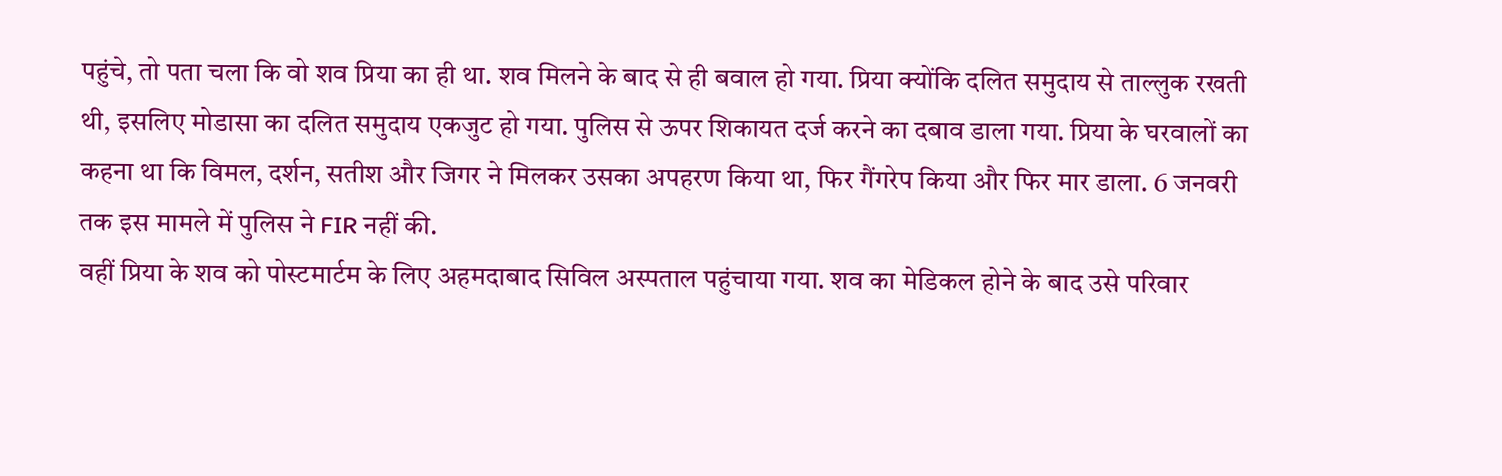पहुंचे, तो पता चला कि वो शव प्रिया का ही था. शव मिलने के बाद से ही बवाल हो गया. प्रिया क्योंकि दलित समुदाय से ताल्लुक रखती थी, इसलिए मोडासा का दलित समुदाय एकजुट हो गया. पुलिस से ऊपर शिकायत दर्ज करने का दबाव डाला गया. प्रिया के घरवालों का कहना था कि विमल, दर्शन, सतीश और जिगर ने मिलकर उसका अपहरण किया था, फिर गैंगरेप किया और फिर मार डाला. 6 जनवरी तक इस मामले में पुलिस ने FIR नहीं की.
वहीं प्रिया के शव को पोस्टमार्टम के लिए अहमदाबाद सिविल अस्पताल पहुंचाया गया. शव का मेडिकल होने के बाद उसे परिवार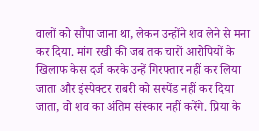वालों को सौंपा जाना था, लेकन उन्होंने शव लेने से मना कर दिया. मांग रखी की जब तक चारों आरोपियों के खिलाफ केस दर्ज करके उन्हें गिरफ्तार नहीं कर लिया जाता और इंस्पेक्टर राबरी को सस्पेंड नहीं कर दिया जाता, वो शव का अंतिम संस्कार नहीं करेंगे. प्रिया के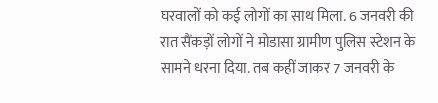घरवालों को कई लोगों का साथ मिला. 6 जनवरी की रात सैंकड़ों लोगों ने मोडासा ग्रामीण पुलिस स्टेशन के सामने धरना दिया. तब कहीं जाकर 7 जनवरी के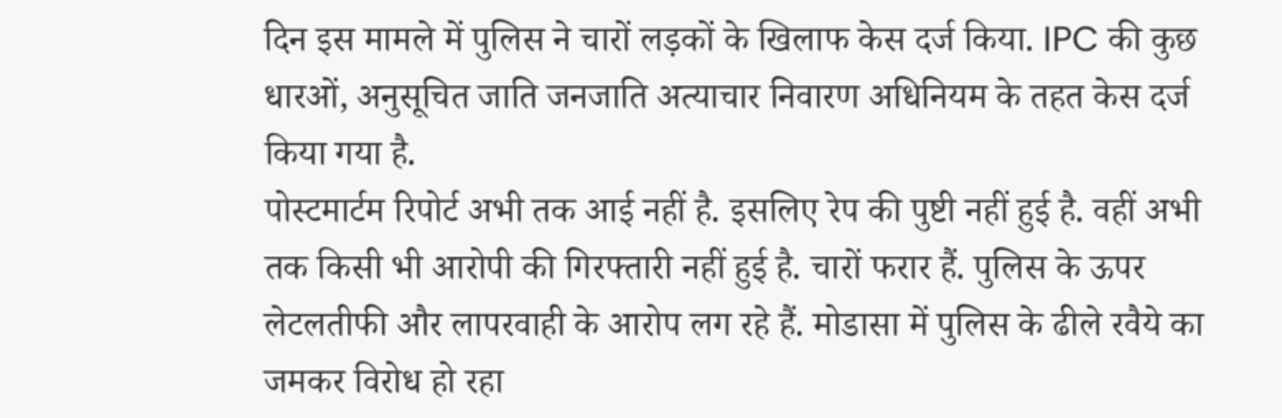दिन इस मामले में पुलिस ने चारों लड़कों के खिलाफ केस दर्ज किया. IPC की कुछ धारओं, अनुसूचित जाति जनजाति अत्याचार निवारण अधिनियम के तहत केस दर्ज किया गया है.
पोस्टमार्टम रिपोर्ट अभी तक आई नहीं है. इसलिए रेप की पुष्टी नहीं हुई है. वहीं अभी तक किसी भी आरोपी की गिरफ्तारी नहीं हुई है. चारों फरार हैं. पुलिस के ऊपर लेटलतीफी और लापरवाही के आरोप लग रहे हैं. मोडासा में पुलिस के ढीले रवैये का जमकर विरोध हो रहा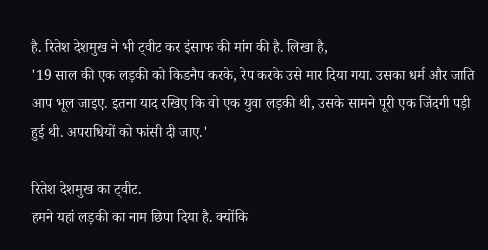है. रितेश देशमुख ने भी ट्वीट कर इंसाफ की मांग की है. लिखा है,
'19 साल की एक लड़की को किडनैप करके, रेप करके उसे मार दिया गया. उसका धर्म और जाति आप भूल जाइए. इतना याद रखिए कि वो एक युवा लड़की थी, उसके सामने पूरी एक जिंदगी पड़ी हुई थी. अपराधियों को फांसी दी जाए.'

रितेश देशमुख का ट्वीट.
हमने यहां लड़की का नाम छिपा दिया है. क्योंकि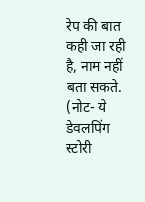रेप की बात कही जा रही है, नाम नहीं बता सकते. (नोट- ये डेवलपिंग स्टोरी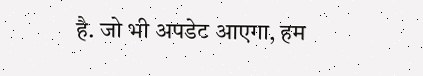है. जो भी अपडेट आएगा, हम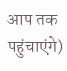आप तक पहुंचाएंगे)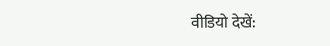वीडियो देखें: